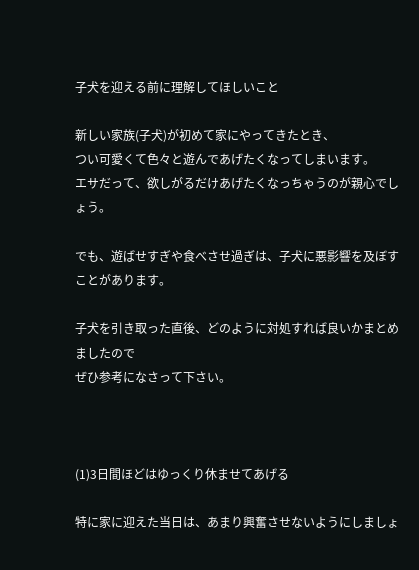子犬を迎える前に理解してほしいこと

新しい家族(子犬)が初めて家にやってきたとき、
つい可愛くて色々と遊んであげたくなってしまいます。
エサだって、欲しがるだけあげたくなっちゃうのが親心でしょう。

でも、遊ばせすぎや食べさせ過ぎは、子犬に悪影響を及ぼすことがあります。

子犬を引き取った直後、どのように対処すれば良いかまとめましたので
ぜひ参考になさって下さい。



(1)3日間ほどはゆっくり休ませてあげる

特に家に迎えた当日は、あまり興奮させないようにしましょ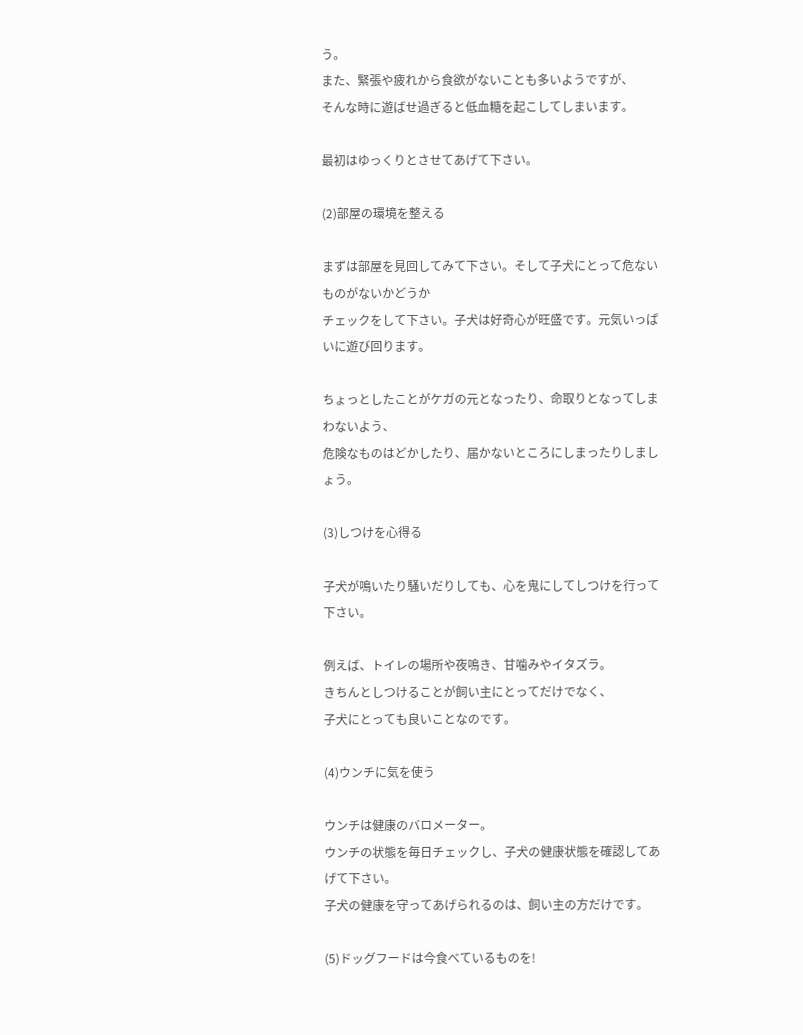う。
また、緊張や疲れから食欲がないことも多いようですが、
そんな時に遊ばせ過ぎると低血糖を起こしてしまいます。

最初はゆっくりとさせてあげて下さい。

(2)部屋の環境を整える

まずは部屋を見回してみて下さい。そして子犬にとって危ないものがないかどうか
チェックをして下さい。子犬は好奇心が旺盛です。元気いっぱいに遊び回ります。

ちょっとしたことがケガの元となったり、命取りとなってしまわないよう、
危険なものはどかしたり、届かないところにしまったりしましょう。

(3)しつけを心得る

子犬が鳴いたり騒いだりしても、心を鬼にしてしつけを行って下さい。

例えば、トイレの場所や夜鳴き、甘噛みやイタズラ。
きちんとしつけることが飼い主にとってだけでなく、
子犬にとっても良いことなのです。

(4)ウンチに気を使う

ウンチは健康のバロメーター。
ウンチの状態を毎日チェックし、子犬の健康状態を確認してあげて下さい。
子犬の健康を守ってあげられるのは、飼い主の方だけです。

(5)ドッグフードは今食べているものを!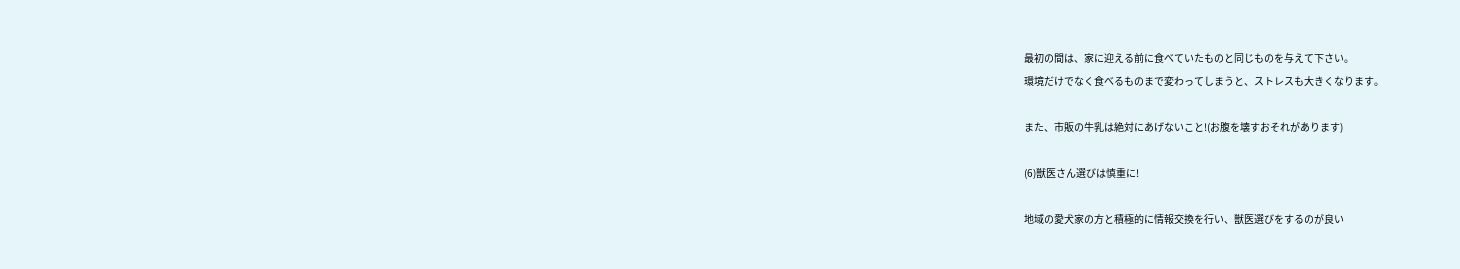最初の間は、家に迎える前に食べていたものと同じものを与えて下さい。
環境だけでなく食べるものまで変わってしまうと、ストレスも大きくなります。

また、市販の牛乳は絶対にあげないこと!(お腹を壊すおそれがあります)

(6)獣医さん選びは慎重に!

地域の愛犬家の方と積極的に情報交換を行い、獣医選びをするのが良い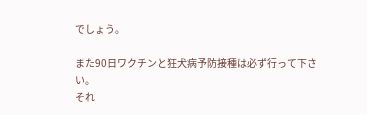でしょう。

また90日ワクチンと狂犬病予防接種は必ず行って下さい。
それ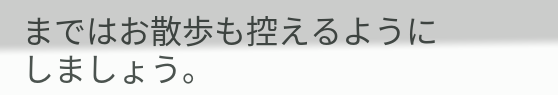まではお散歩も控えるようにしましょう。